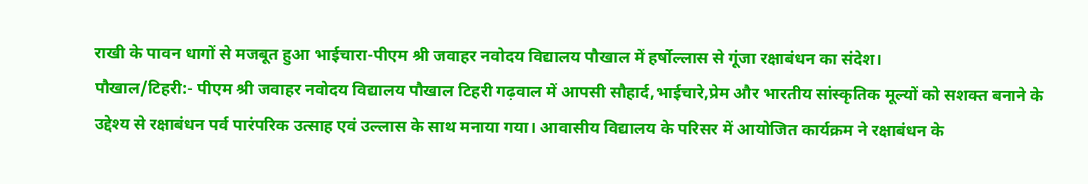राखी के पावन धागों से मजबूत हुआ भाईचारा-पीएम श्री जवाहर नवोदय विद्यालय पौखाल में हर्षोल्लास से गूंजा रक्षाबंधन का संदेश।
पौखाल/टिहरी:- पीएम श्री जवाहर नवोदय विद्यालय पौखाल टिहरी गढ़वाल में आपसी सौहार्द,भाईचारे,प्रेम और भारतीय सांस्कृतिक मूल्यों को सशक्त बनाने के उद्देश्य से रक्षाबंधन पर्व पारंपरिक उत्साह एवं उल्लास के साथ मनाया गया। आवासीय विद्यालय के परिसर में आयोजित कार्यक्रम ने रक्षाबंधन के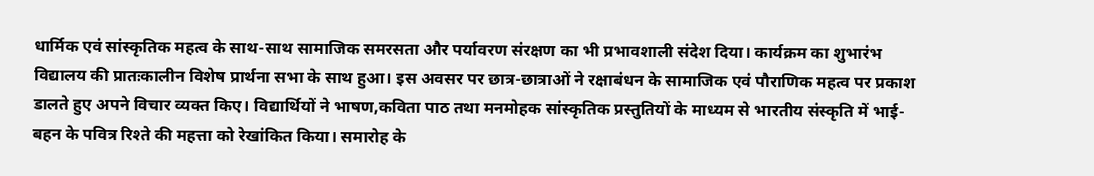धार्मिक एवं सांस्कृतिक महत्व के साथ-साथ सामाजिक समरसता और पर्यावरण संरक्षण का भी प्रभावशाली संदेश दिया। कार्यक्रम का शुभारंभ विद्यालय की प्रातःकालीन विशेष प्रार्थना सभा के साथ हुआ। इस अवसर पर छात्र-छात्राओं ने रक्षाबंधन के सामाजिक एवं पौराणिक महत्व पर प्रकाश डालते हुए अपने विचार व्यक्त किए। विद्यार्थियों ने भाषण,कविता पाठ तथा मनमोहक सांस्कृतिक प्रस्तुतियों के माध्यम से भारतीय संस्कृति में भाई-बहन के पवित्र रिश्ते की महत्ता को रेखांकित किया। समारोह के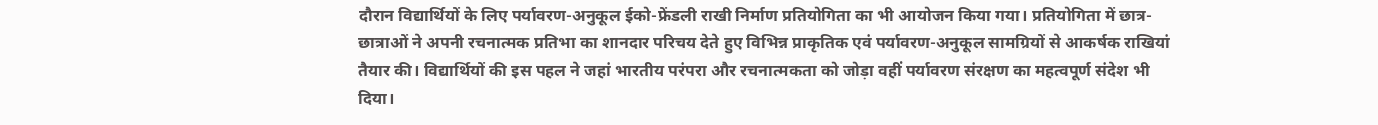दौरान विद्यार्थियों के लिए पर्यावरण-अनुकूल ईको-फ्रेंडली राखी निर्माण प्रतियोगिता का भी आयोजन किया गया। प्रतियोगिता में छात्र-छात्राओं ने अपनी रचनात्मक प्रतिभा का शानदार परिचय देते हुए विभिन्न प्राकृतिक एवं पर्यावरण-अनुकूल सामग्रियों से आकर्षक राखियां तैयार की। विद्यार्थियों की इस पहल ने जहां भारतीय परंपरा और रचनात्मकता को जोड़ा वहीं पर्यावरण संरक्षण का महत्वपूर्ण संदेश भी दिया।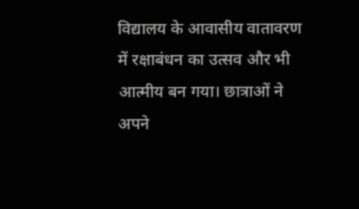विद्यालय के आवासीय वातावरण में रक्षाबंधन का उत्सव और भी आत्मीय बन गया। छात्राओं ने अपने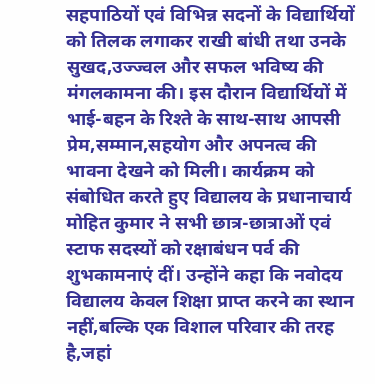सहपाठियों एवं विभिन्न सदनों के विद्यार्थियों को तिलक लगाकर राखी बांधी तथा उनके सुखद,उज्ज्वल और सफल भविष्य की मंगलकामना की। इस दौरान विद्यार्थियों में भाई-बहन के रिश्ते के साथ-साथ आपसी प्रेम,सम्मान,सहयोग और अपनत्व की भावना देखने को मिली। कार्यक्रम को संबोधित करते हुए विद्यालय के प्रधानाचार्य मोहित कुमार ने सभी छात्र-छात्राओं एवं स्टाफ सदस्यों को रक्षाबंधन पर्व की शुभकामनाएं दीं। उन्होंने कहा कि नवोदय विद्यालय केवल शिक्षा प्राप्त करने का स्थान नहीं,बल्कि एक विशाल परिवार की तरह है,जहां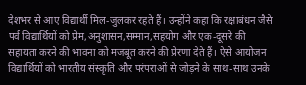देशभर से आए विद्यार्थी मिल-जुलकर रहते हैं। उन्होंने कहा कि रक्षाबंधन जैसे पर्व विद्यार्थियों को प्रेम,अनुशासन,सम्मान,सहयोग और एक-दूसरे की सहायता करने की भावना को मजबूत करने की प्रेरणा देते हैं। ऐसे आयोजन विद्यार्थियों को भारतीय संस्कृति और परंपराओं से जोड़ने के साथ-साथ उनके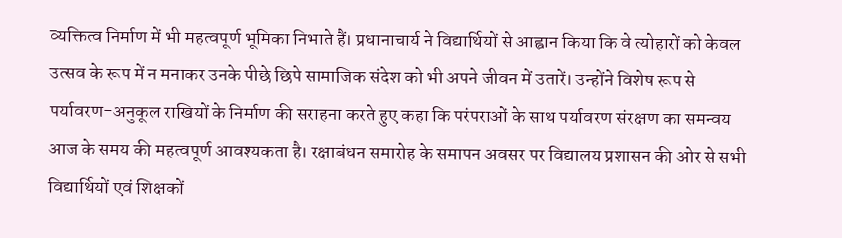व्यक्तित्व निर्माण में भी महत्वपूर्ण भूमिका निभाते हैं। प्रधानाचार्य ने विद्यार्थियों से आह्वान किया कि वे त्योहारों को केवल उत्सव के रूप में न मनाकर उनके पीछे छिपे सामाजिक संदेश को भी अपने जीवन में उतारें। उन्होंने विशेष रूप से पर्यावरण-अनुकूल राखियों के निर्माण की सराहना करते हुए कहा कि परंपराओं के साथ पर्यावरण संरक्षण का समन्वय आज के समय की महत्वपूर्ण आवश्यकता है। रक्षाबंधन समारोह के समापन अवसर पर विद्यालय प्रशासन की ओर से सभी विद्यार्थियों एवं शिक्षकों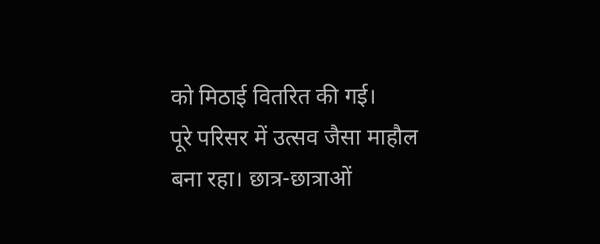को मिठाई वितरित की गई।
पूरे परिसर में उत्सव जैसा माहौल बना रहा। छात्र-छात्राओं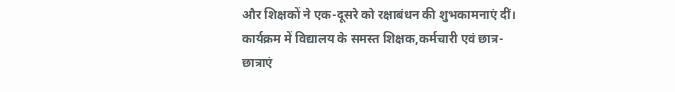और शिक्षकों ने एक-दूसरे को रक्षाबंधन की शुभकामनाएं दीं।
कार्यक्रम में विद्यालय के समस्त शिक्षक,कर्मचारी एवं छात्र-छात्राएं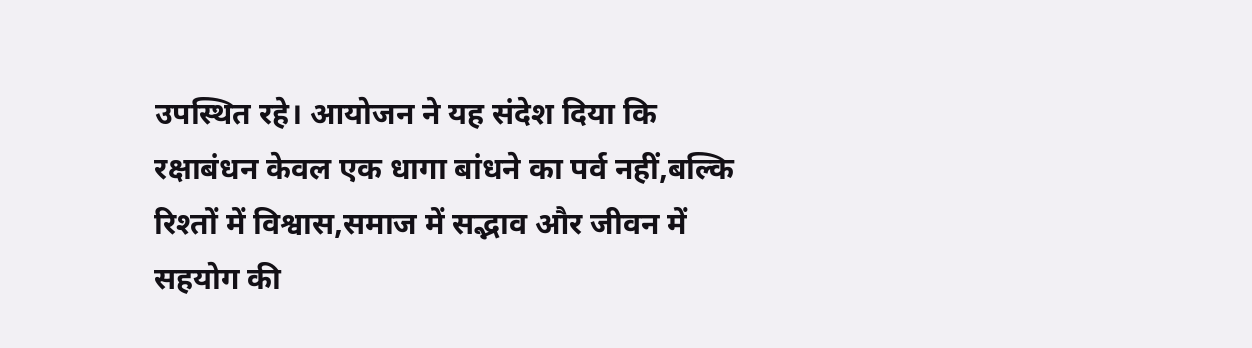उपस्थित रहे। आयोजन ने यह संदेश दिया कि रक्षाबंधन केवल एक धागा बांधने का पर्व नहीं,बल्कि रिश्तों में विश्वास,समाज में सद्भाव और जीवन में सहयोग की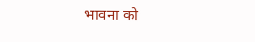भावना को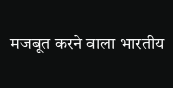मजबूत करने वाला भारतीय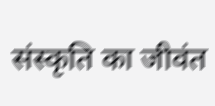संस्कृति का जीवंत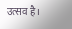उत्सव है।